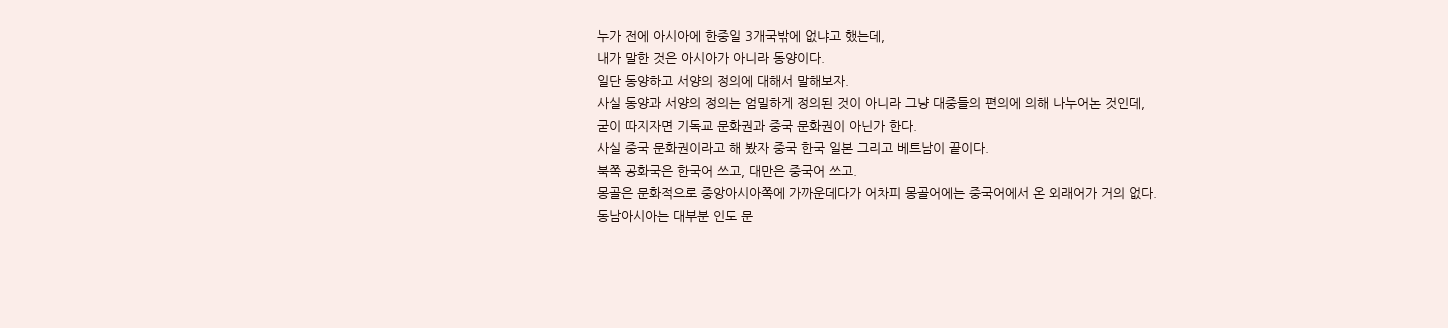누가 전에 아시아에 한중일 3개국밖에 없냐고 했는데,
내가 말한 것은 아시아가 아니라 동양이다.
일단 동양하고 서양의 정의에 대해서 말해보자.
사실 동양과 서양의 정의는 엄밀하게 정의된 것이 아니라 그냥 대중들의 편의에 의해 나누어논 것인데,
굳이 따지자면 기독교 문화권과 중국 문화권이 아닌가 한다.
사실 중국 문화권이라고 해 봤자 중국 한국 일본 그리고 베트남이 끝이다.
북쪽 공화국은 한국어 쓰고, 대만은 중국어 쓰고.
몽골은 문화적으로 중앙아시아쪽에 가까운데다가 어차피 몽골어에는 중국어에서 온 외래어가 거의 없다.
동남아시아는 대부분 인도 문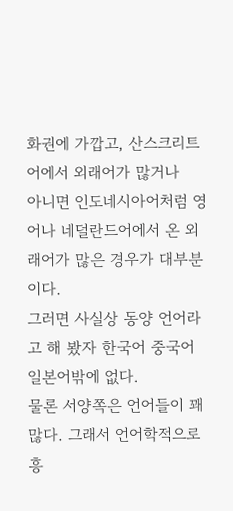화권에 가깝고, 산스크리트어에서 외래어가 많거나
아니면 인도네시아어처럼 영어나 네덜란드어에서 온 외래어가 많은 경우가 대부분이다.
그러면 사실상 동양 언어라고 해 봤자 한국어 중국어 일본어밖에 없다.
물론 서양쪽은 언어들이 꽤 많다. 그래서 언어학적으로 흥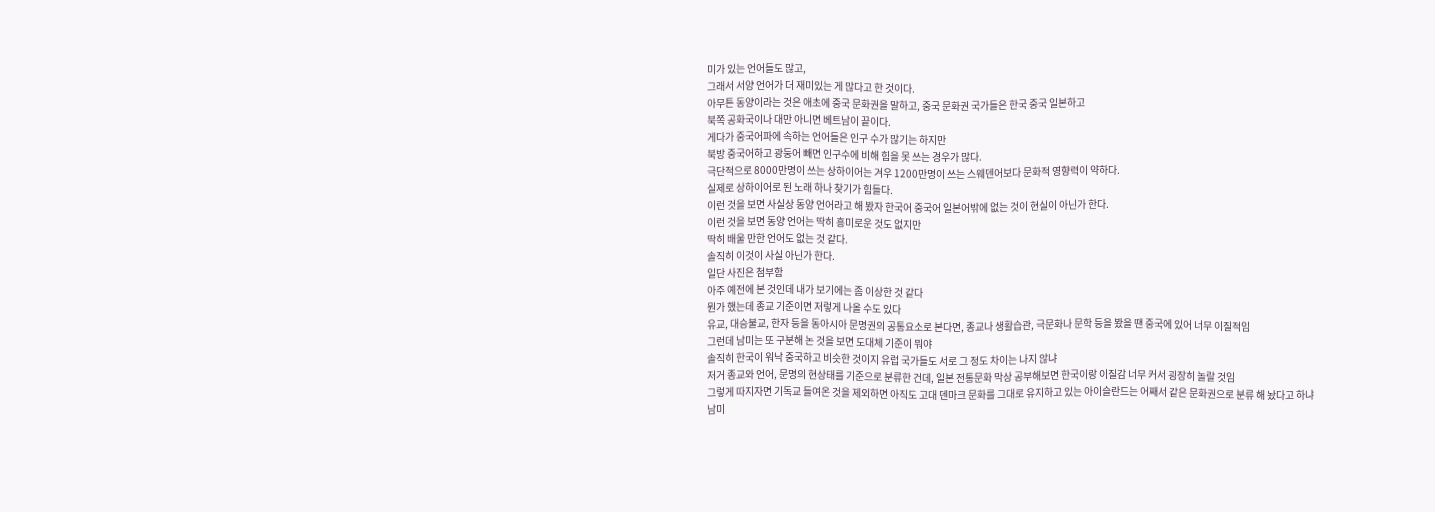미가 있는 언어들도 많고,
그래서 서양 언어가 더 재미있는 게 많다고 한 것이다.
아무튼 동양이라는 것은 애초에 중국 문화권을 말하고, 중국 문화권 국가들은 한국 중국 일본하고
북쪽 공화국이나 대만 아니면 베트남이 끝이다.
게다가 중국어파에 속하는 언어들은 인구 수가 많기는 하지만
북방 중국어하고 광둥어 빼면 인구수에 비해 힘을 못 쓰는 경우가 많다.
극단적으로 8000만명이 쓰는 상하이어는 겨우 1200만명이 쓰는 스웨덴어보다 문화적 영향력이 약하다.
실제로 상하이어로 된 노래 하나 찾기가 힘들다.
이런 것을 보면 사실상 동양 언어라고 해 봤자 한국어 중국어 일본어밖에 없는 것이 현실이 아닌가 한다.
이런 것을 보면 동양 언어는 딱히 흥미로운 것도 없지만
딱히 배울 만한 언어도 없는 것 같다.
솔직히 이것이 사실 아닌가 한다.
일단 사진은 첨부함
아주 예전에 본 것인데 내가 보기에는 좀 이상한 것 같다
뭔가 했는데 종교 기준이면 저렇게 나올 수도 있다
유교, 대승불교, 한자 등을 동아시아 문명권의 공통요소로 본다면, 종교나 생활습관, 극문화나 문학 등을 봤을 땐 중국에 있어 너무 이질적임
그런데 남미는 또 구분해 논 것을 보면 도대체 기준이 뭐야
솔직히 한국이 워낙 중국하고 비슷한 것이지 유럽 국가들도 서로 그 정도 차이는 나지 않냐
저거 종교와 언어, 문명의 현상태를 기준으로 분류한 건데, 일본 전통문화 막상 공부해보면 한국이랑 이질감 너무 커서 굉장히 놀랄 것임
그렇게 따지자면 기독교 들여온 것을 제외하면 아직도 고대 덴마크 문화를 그대로 유지하고 있는 아이슬란드는 어째서 같은 문화권으로 분류 해 놨다고 하냐
남미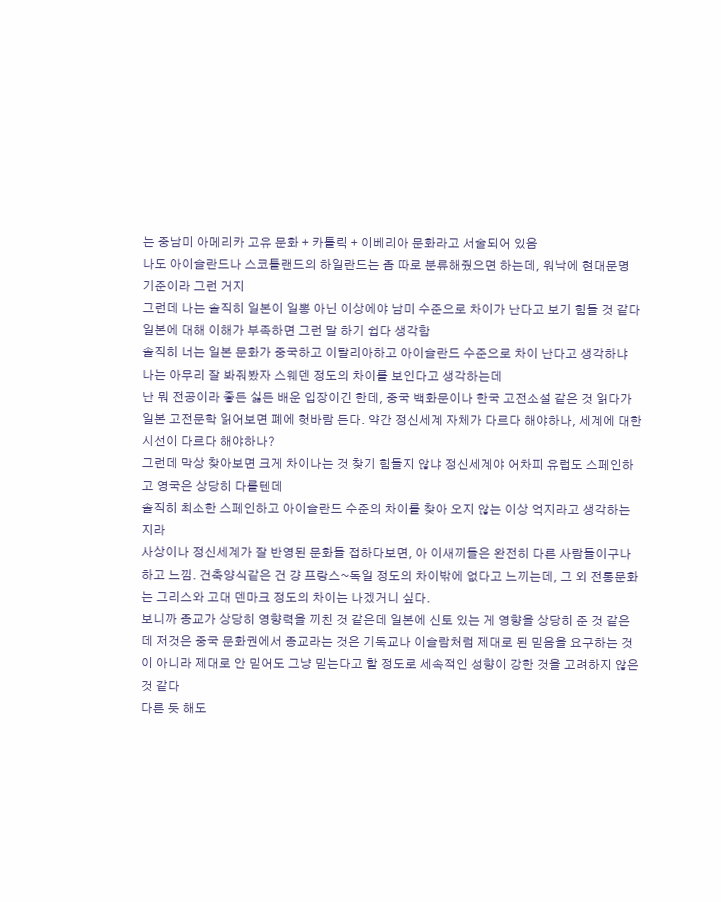는 중남미 아메리카 고유 문화 + 카톨릭 + 이베리아 문화라고 서술되어 있음
나도 아이슬란드나 스코틀랜드의 하일란드는 좀 따로 분류해줬으면 하는데, 워낙에 현대문명 기준이라 그런 거지
그런데 나는 솔직히 일본이 일뽕 아닌 이상에야 남미 수준으로 차이가 난다고 보기 힘들 것 같다
일본에 대해 이해가 부족하면 그런 말 하기 쉽다 생각함
솔직히 너는 일본 문화가 중국하고 이탈리아하고 아이슬란드 수준으로 차이 난다고 생각하냐 나는 아무리 잘 봐줘봤자 스웨덴 정도의 차이를 보인다고 생각하는데
난 뭐 전공이라 좋든 싫든 배운 입장이긴 한데, 중국 백화문이나 한국 고전소설 같은 것 읽다가 일본 고전문학 읽어보면 폐에 헛바람 든다. 약간 정신세계 자체가 다르다 해야하나, 세계에 대한 시선이 다르다 해야하나?
그런데 막상 찾아보면 크게 차이나는 것 찾기 힘들지 않냐 정신세계야 어차피 유럽도 스페인하고 영국은 상당히 다를텐데
솔직히 최소한 스페인하고 아이슬란드 수준의 차이를 찾아 오지 않는 이상 억지라고 생각하는지라
사상이나 정신세계가 잘 반영된 문화들 접하다보면, 아 이새끼들은 완전히 다른 사람들이구나 하고 느낌. 건축양식같은 건 걍 프랑스~독일 정도의 차이밖에 없다고 느끼는데, 그 외 전통문화는 그리스와 고대 덴마크 정도의 차이는 나겠거니 싶다.
보니까 종교가 상당히 영향력을 끼친 것 같은데 일본에 신토 있는 게 영향을 상당히 준 것 같은데 저것은 중국 문화권에서 종교라는 것은 기독교나 이슬람처럼 제대로 된 믿음을 요구하는 것이 아니라 제대로 안 믿어도 그냥 믿는다고 할 정도로 세속적인 성향이 강한 것을 고려하지 않은 것 같다
다른 듯 해도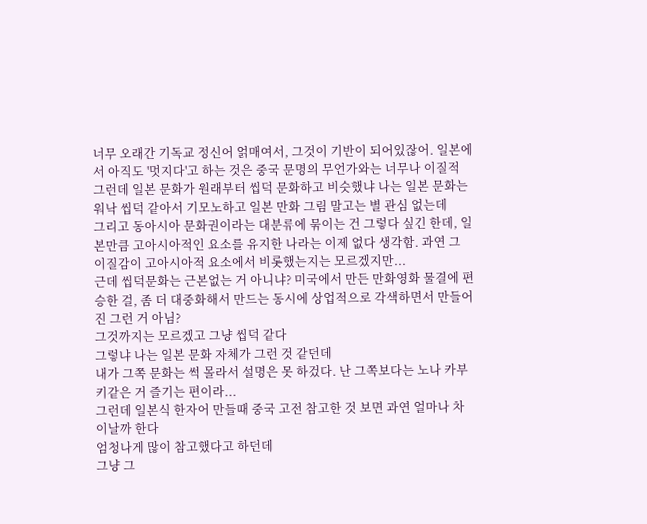너무 오래간 기독교 정신어 얽매여서, 그것이 기반이 되어있잖어. 일본에서 아직도 '멋지다'고 하는 것은 중국 문명의 무언가와는 너무나 이질적
그런데 일본 문화가 원래부터 씹덕 문화하고 비슷했냐 나는 일본 문화는 워낙 씹덕 같아서 기모노하고 일본 만화 그림 말고는 별 관심 없는데
그리고 동아시아 문화권이라는 대분류에 묶이는 건 그렇다 싶긴 한데, 일본만큼 고아시아적인 요소를 유지한 나라는 이제 없다 생각함. 과연 그 이질감이 고아시아적 요소에서 비롯했는지는 모르겠지만...
근데 씹덕문화는 근본없는 거 아니냐? 미국에서 만든 만화영화 물결에 편승한 걸, 좀 더 대중화해서 만드는 동시에 상업적으로 각색하면서 만들어진 그런 거 아님?
그것까지는 모르겠고 그냥 씹덕 같다
그렇냐 나는 일본 문화 자체가 그런 것 같던데
내가 그쪽 문화는 썩 몰라서 설명은 못 하겄다. 난 그쪽보다는 노나 카부키같은 거 즐기는 편이라...
그런데 일본식 한자어 만들때 중국 고전 참고한 것 보면 과연 얼마나 차이날까 한다
엄청나게 많이 참고했다고 하던데
그냥 그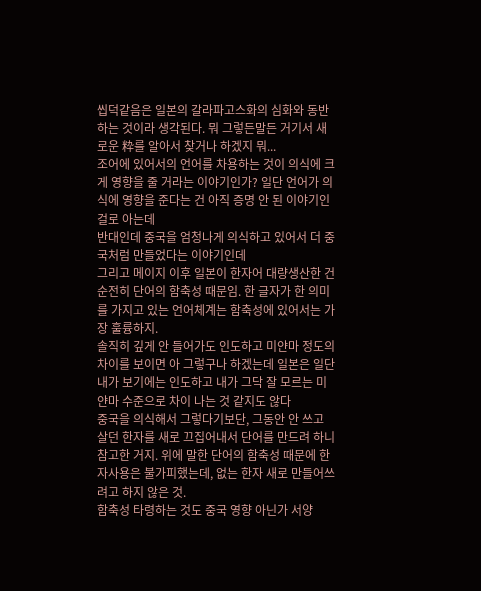씹덕같음은 일본의 갈라파고스화의 심화와 동반하는 것이라 생각된다. 뭐 그렇든말든 거기서 새로운 粋를 알아서 찾거나 하겠지 뭐...
조어에 있어서의 언어를 차용하는 것이 의식에 크게 영향을 줄 거라는 이야기인가? 일단 언어가 의식에 영향을 준다는 건 아직 증명 안 된 이야기인 걸로 아는데
반대인데 중국을 엄청나게 의식하고 있어서 더 중국처럼 만들었다는 이야기인데
그리고 메이지 이후 일본이 한자어 대량생산한 건 순전히 단어의 함축성 때문임. 한 글자가 한 의미를 가지고 있는 언어체계는 함축성에 있어서는 가장 훌륭하지.
솔직히 깊게 안 들어가도 인도하고 미얀마 정도의 차이를 보이면 아 그렇구나 하겠는데 일본은 일단 내가 보기에는 인도하고 내가 그닥 잘 모르는 미얀마 수준으로 차이 나는 것 같지도 않다
중국을 의식해서 그렇다기보단, 그동안 안 쓰고 살던 한자를 새로 끄집어내서 단어를 만드려 하니 참고한 거지. 위에 말한 단어의 함축성 때문에 한자사용은 불가피했는데, 없는 한자 새로 만들어쓰려고 하지 않은 것.
함축성 타령하는 것도 중국 영향 아닌가 서양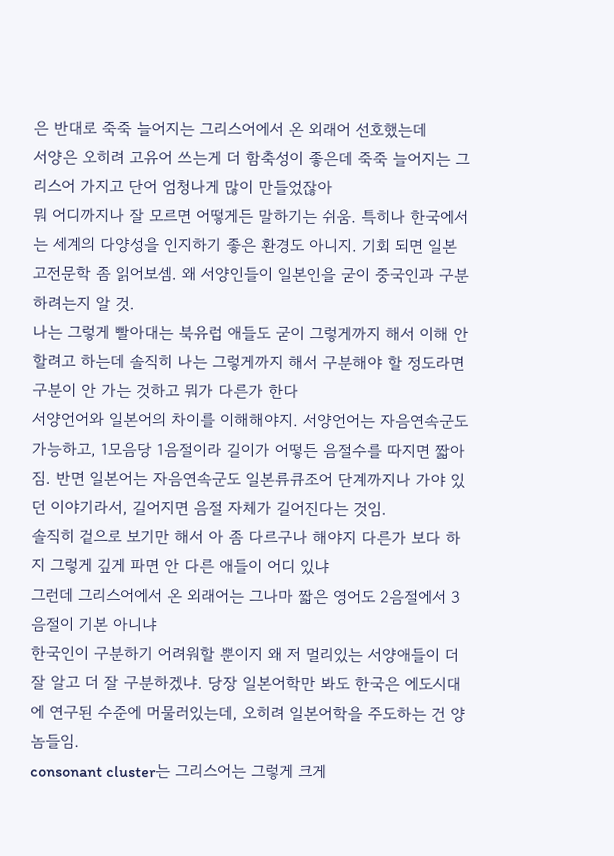은 반대로 죽죽 늘어지는 그리스어에서 온 외래어 선호했는데
서양은 오히려 고유어 쓰는게 더 함축성이 좋은데 죽죽 늘어지는 그리스어 가지고 단어 엄청나게 많이 만들었잖아
뭐 어디까지나 잘 모르면 어떻게든 말하기는 쉬움. 특히나 한국에서는 세계의 다양성을 인지하기 좋은 환경도 아니지. 기회 되면 일본 고전문학 좀 읽어보셈. 왜 서양인들이 일본인을 굳이 중국인과 구분하려는지 알 것.
나는 그렇게 빨아대는 북유럽 애들도 굳이 그렇게까지 해서 이해 안 할려고 하는데 솔직히 나는 그렇게까지 해서 구분해야 할 정도라면 구분이 안 가는 것하고 뭐가 다른가 한다
서양언어와 일본어의 차이를 이해해야지. 서양언어는 자음연속군도 가능하고, 1모음당 1음절이라 길이가 어떻든 음절수를 따지면 짧아짐. 반면 일본어는 자음연속군도 일본류큐조어 단계까지나 가야 있던 이야기라서, 길어지면 음절 자체가 길어진다는 것임.
솔직히 겉으로 보기만 해서 아 좀 다르구나 해야지 다른가 보다 하지 그렇게 깊게 파면 안 다른 애들이 어디 있냐
그런데 그리스어에서 온 외래어는 그나마 짧은 영어도 2음절에서 3음절이 기본 아니냐
한국인이 구분하기 어려워할 뿐이지 왜 저 멀리있는 서양애들이 더 잘 알고 더 잘 구분하겠냐. 당장 일본어학만 봐도 한국은 에도시대에 연구된 수준에 머물러있는데, 오히려 일본어학을 주도하는 건 양놈들임.
consonant cluster는 그리스어는 그렇게 크게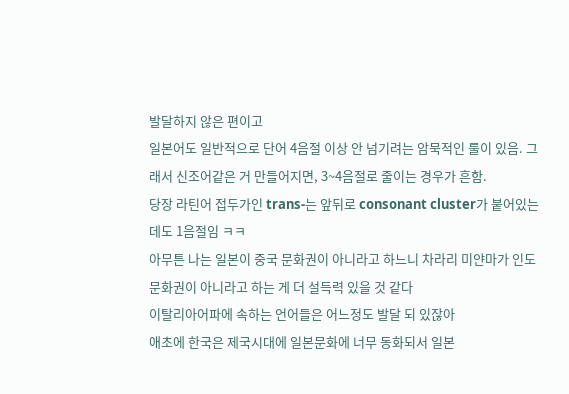발달하지 않은 편이고
일본어도 일반적으로 단어 4음절 이상 안 넘기려는 암묵적인 룰이 있음. 그래서 신조어같은 거 만들어지면, 3~4음절로 줄이는 경우가 흔함.
당장 라틴어 접두가인 trans-는 앞뒤로 consonant cluster가 붙어있는데도 1음절임 ㅋㅋ
아무튼 나는 일본이 중국 문화권이 아니라고 하느니 차라리 미얀마가 인도 문화권이 아니라고 하는 게 더 설득력 있을 것 같다
이탈리아어파에 속하는 언어들은 어느정도 발달 되 있잖아
애초에 한국은 제국시대에 일본문화에 너무 동화되서 일본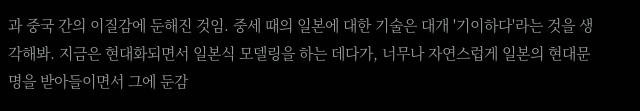과 중국 간의 이질감에 둔해진 것임. 중세 때의 일본에 대한 기술은 대개 '기이하다'라는 것을 생각해봐. 지금은 현대화되면서 일본식 모델링을 하는 데다가, 너무나 자연스럽게 일본의 현대문명을 받아들이면서 그에 둔감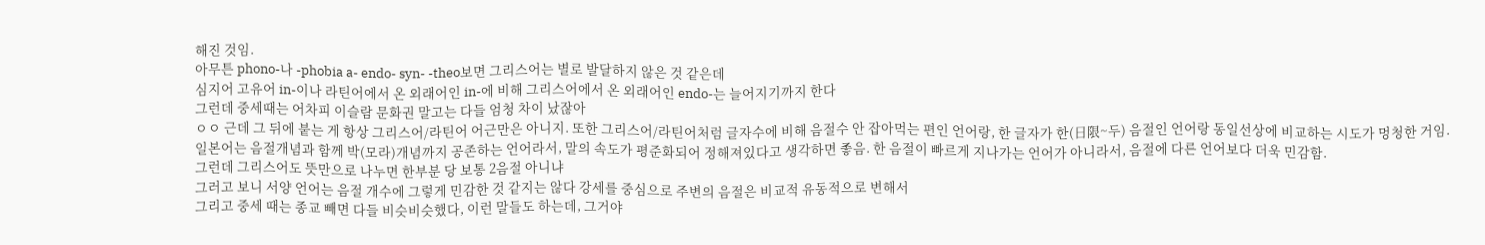해진 것임.
아무튼 phono-나 -phobia a- endo- syn- -theo보면 그리스어는 별로 발달하지 않은 것 같은데
심지어 고유어 in-이나 라틴어에서 온 외래어인 in-에 비해 그리스어에서 온 외래어인 endo-는 늘어지기까지 한다
그런데 중세때는 어차피 이슬람 문화권 말고는 다들 엄청 차이 났잖아
ㅇㅇ 근데 그 뒤에 붙는 게 항상 그리스어/라틴어 어근만은 아니지. 또한 그리스어/라틴어처럼 글자수에 비해 음절수 안 잡아먹는 편인 언어랑, 한 글자가 한(日限~두) 음절인 언어랑 동일선상에 비교하는 시도가 멍청한 거임.
일본어는 음절개념과 함께 박(모라)개념까지 공존하는 언어라서, 말의 속도가 평준화되어 정해져있다고 생각하면 좋음. 한 음절이 빠르게 지나가는 언어가 아니라서, 음절에 다른 언어보다 더욱 민감함.
그런데 그리스어도 뜻만으로 나누면 한부분 당 보통 2음절 아니냐
그러고 보니 서양 언어는 음절 개수에 그렇게 민감한 것 같지는 않다 강세를 중심으로 주변의 음절은 비교적 유동적으로 변해서
그리고 중세 때는 종교 빼면 다들 비슷비슷했다, 이런 말들도 하는데, 그거야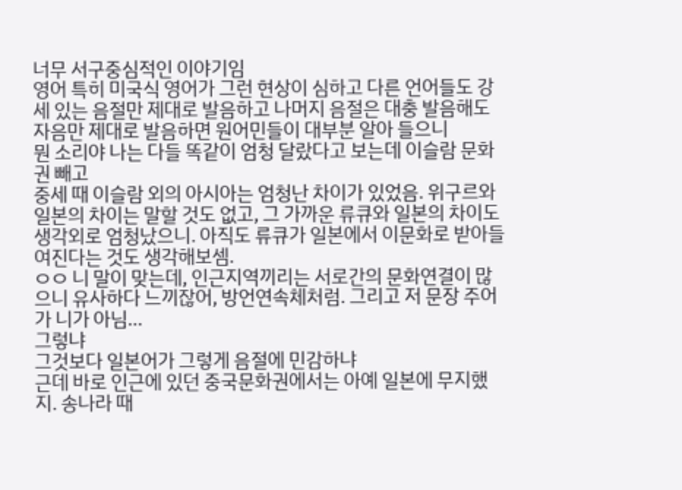너무 서구중심적인 이야기임
영어 특히 미국식 영어가 그런 현상이 심하고 다른 언어들도 강세 있는 음절만 제대로 발음하고 나머지 음절은 대충 발음해도 자음만 제대로 발음하면 원어민들이 대부분 알아 들으니
뭔 소리야 나는 다들 똑같이 엄청 달랐다고 보는데 이슬람 문화권 빼고
중세 때 이슬람 외의 아시아는 엄청난 차이가 있었음. 위구르와 일본의 차이는 말할 것도 없고, 그 가까운 류큐와 일본의 차이도 생각외로 엄청났으니. 아직도 류큐가 일본에서 이문화로 받아들여진다는 것도 생각해보셈.
ㅇㅇ 니 말이 맞는데, 인근지역끼리는 서로간의 문화연결이 많으니 유사하다 느끼잖어, 방언연속체처럼. 그리고 저 문장 주어가 니가 아님...
그렇냐
그것보다 일본어가 그렇게 음절에 민감하냐
근데 바로 인근에 있던 중국문화권에서는 아예 일본에 무지했지. 송나라 때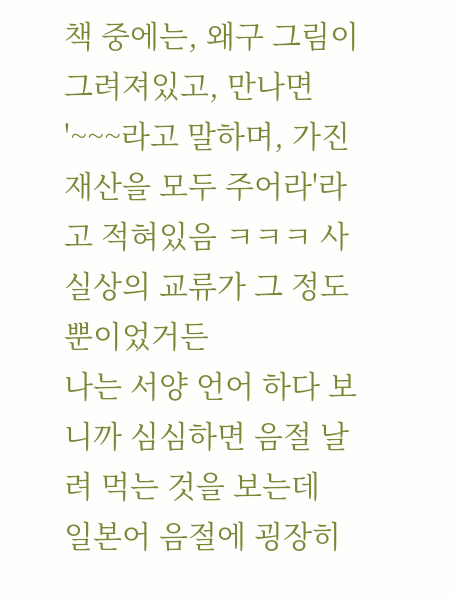책 중에는, 왜구 그림이 그려져있고, 만나면 '~~~라고 말하며, 가진 재산을 모두 주어라'라고 적혀있음 ㅋㅋㅋ 사실상의 교류가 그 정도 뿐이었거든
나는 서양 언어 하다 보니까 심심하면 음절 날려 먹는 것을 보는데
일본어 음절에 굉장히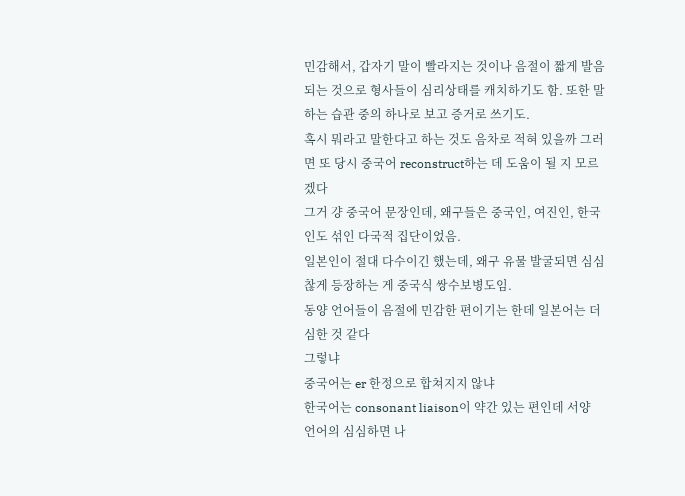민감해서, 갑자기 말이 빨라지는 것이나 음절이 짧게 발음되는 것으로 형사들이 심리상태를 캐치하기도 함. 또한 말하는 습관 중의 하나로 보고 증거로 쓰기도.
혹시 뭐라고 말한다고 하는 것도 음차로 적혀 있을까 그러면 또 당시 중국어 reconstruct하는 데 도움이 될 지 모르겠다
그거 걍 중국어 문장인데, 왜구들은 중국인, 여진인, 한국인도 섞인 다국적 집단이었음.
일본인이 절대 다수이긴 했는데, 왜구 유물 발굴되면 심심찮게 등장하는 게 중국식 쌍수보병도임.
동양 언어들이 음절에 민감한 편이기는 한데 일본어는 더 심한 것 같다
그렇냐
중국어는 er 한정으로 합쳐지지 않냐
한국어는 consonant liaison이 약간 있는 편인데 서양 언어의 심심하면 나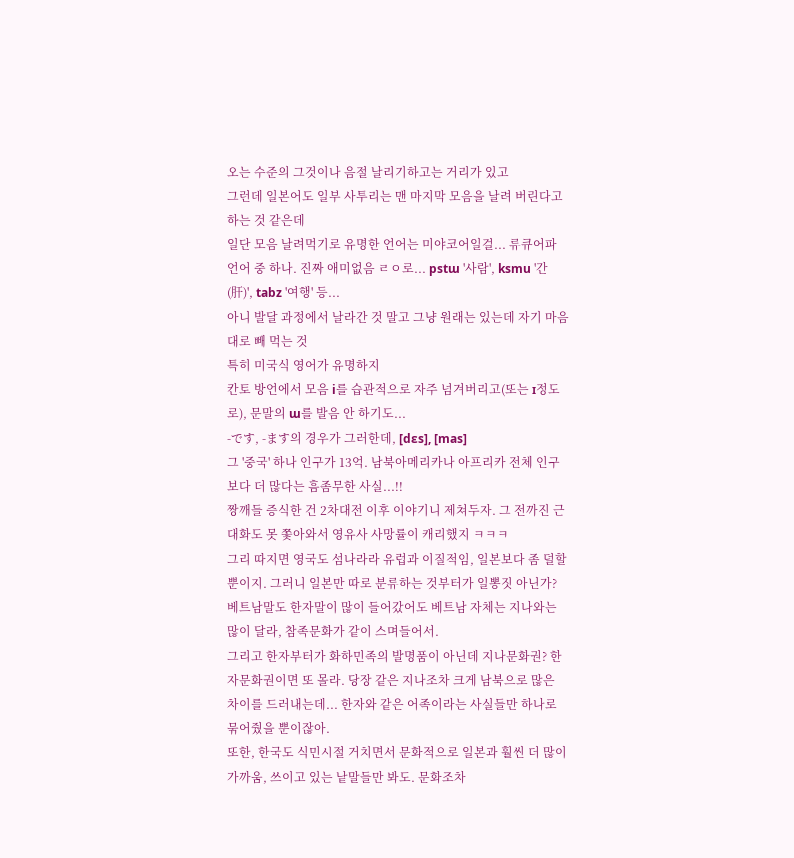오는 수준의 그것이나 음절 날리기하고는 거리가 있고
그런데 일본어도 일부 사투리는 맨 마지막 모음을 날려 버린다고 하는 것 같은데
일단 모음 날려먹기로 유명한 언어는 미야코어일걸... 류큐어파 언어 중 하나. 진짜 애미없음 ㄹㅇ로... pstɯ '사람', ksmu '간(肝)', tabz '여행' 등...
아니 발달 과정에서 날라간 것 말고 그냥 원래는 있는데 자기 마음대로 빼 먹는 것
특히 미국식 영어가 유명하지
칸토 방언에서 모음 i를 습관적으로 자주 넘겨버리고(또는 ɪ정도로), 문말의 ɯ를 발음 안 하기도...
-です, -ます의 경우가 그러한데, [dɛs], [mas]
그 '중국' 하나 인구가 13억. 남북아메리카나 아프리카 전체 인구보다 더 많다는 흠좀무한 사실...!!
짱깨들 증식한 건 2차대전 이후 이야기니 제쳐두자. 그 전까진 근대화도 못 쫓아와서 영유사 사망률이 캐리했지 ㅋㅋㅋ
그리 따지면 영국도 섬나라라 유럽과 이질적임, 일본보다 좀 덜할 뿐이지. 그러니 일본만 따로 분류하는 것부터가 일뽕짓 아닌가? 베트남말도 한자말이 많이 들어갔어도 베트남 자체는 지나와는 많이 달라, 참족문화가 같이 스며들어서.
그리고 한자부터가 화하민족의 발명품이 아닌데 지나문화권? 한자문화권이면 또 몰라. 당장 같은 지나조차 크게 남북으로 많은 차이를 드러내는데... 한자와 같은 어족이라는 사실들만 하나로 묶어줬을 뿐이잖아.
또한, 한국도 식민시절 거치면서 문화적으로 일본과 훨씬 더 많이 가까움, 쓰이고 있는 낱말들만 봐도. 문화조차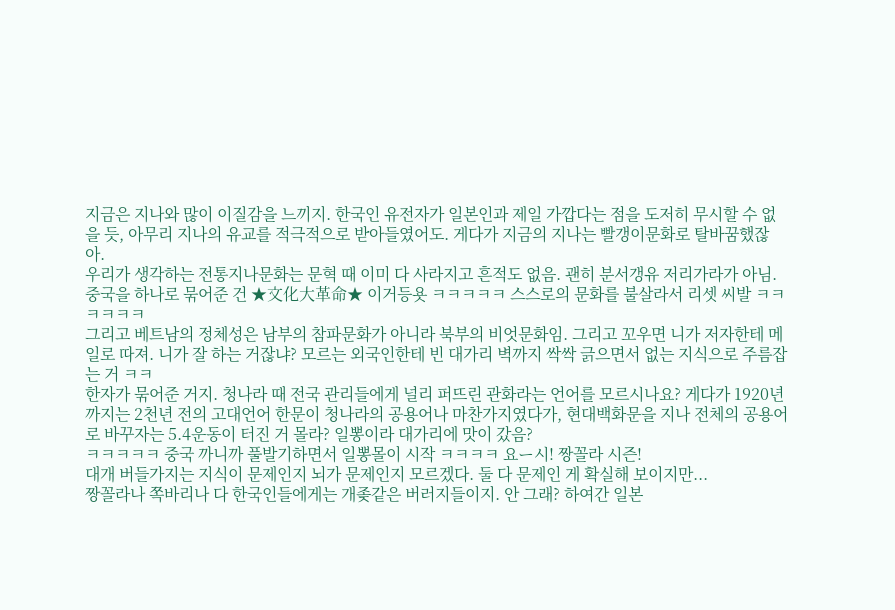지금은 지나와 많이 이질감을 느끼지. 한국인 유전자가 일본인과 제일 가깝다는 점을 도저히 무시할 수 없을 듯, 아무리 지나의 유교를 적극적으로 받아들였어도. 게다가 지금의 지나는 빨갱이문화로 탈바꿈했잖아.
우리가 생각하는 전통지나문화는 문혁 때 이미 다 사라지고 흔적도 없음. 괜히 분서갱유 저리가라가 아님.
중국을 하나로 묶어준 건 ★文化大革命★ 이거등욧 ㅋㅋㅋㅋㅋ 스스로의 문화를 불살라서 리셋 씨발 ㅋㅋㅋㅋㅋㅋ
그리고 베트남의 정체성은 남부의 참파문화가 아니라 북부의 비엇문화임. 그리고 꼬우면 니가 저자한테 메일로 따져. 니가 잘 하는 거잖냐? 모르는 외국인한테 빈 대가리 벽까지 싹싹 긁으면서 없는 지식으로 주름잡는 거 ㅋㅋ
한자가 묶어준 거지. 청나라 때 전국 관리들에게 널리 퍼뜨린 관화라는 언어를 모르시나요? 게다가 1920년까지는 2천년 전의 고대언어 한문이 청나라의 공용어나 마찬가지였다가, 현대백화문을 지나 전체의 공용어로 바꾸자는 5.4운동이 터진 거 몰라? 일뽕이라 대가리에 맛이 갔음?
ㅋㅋㅋㅋㅋ 중국 까니까 풀발기하면서 일뽕몰이 시작 ㅋㅋㅋㅋ 요ー시! 짱꼴라 시즌!
대개 버들가지는 지식이 문제인지 뇌가 문제인지 모르겠다. 둘 다 문제인 게 확실해 보이지만...
짱꼴라나 쪽바리나 다 한국인들에게는 개좆같은 버러지들이지. 안 그래? 하여간 일본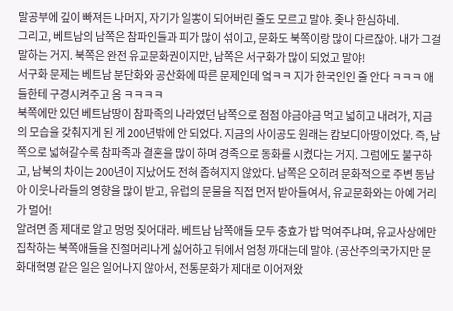말공부에 깊이 빠져든 나머지, 자기가 일뽕이 되어버린 줄도 모르고 말야. 좆나 한심하네.
그리고, 베트남의 남쪽은 참파인들과 피가 많이 섞이고, 문화도 북쪽이랑 많이 다르잖아. 내가 그걸 말하는 거지. 북쪽은 완전 유교문화권이지만, 남쪽은 서구화가 많이 되었고 말야!
서구화 문제는 베트남 분단화와 공산화에 따른 문제인데 엌ㅋㅋ 지가 한국인인 줄 안다 ㅋㅋㅋ 애들한테 구경시켜주고 옴 ㅋㅋㅋㅋ
북쪽에만 있던 베트남땅이 참파족의 나라였던 남쪽으로 점점 야금야금 먹고 넓히고 내려가, 지금의 모습을 갖춰지게 된 게 200년밖에 안 되었다. 지금의 사이공도 원래는 캄보디아땅이었다. 즉, 남쪽으로 넓혀갈수록 참파족과 결혼을 많이 하며 경족으로 동화를 시켰다는 거지. 그럼에도 불구하고, 남북의 차이는 200년이 지났어도 전혀 좁혀지지 않았다. 남쪽은 오히려 문화적으로 주변 동남아 이웃나라들의 영향을 많이 받고, 유럽의 문물을 직접 먼저 받아들여서, 유교문화와는 아예 거리가 멀어!
알려면 좀 제대로 알고 멍멍 짖어대라. 베트남 남쪽애들 모두 충효가 밥 먹여주냐며, 유교사상에만 집착하는 북쪽애들을 진절머리나게 싫어하고 뒤에서 엄청 까대는데 말야. (공산주의국가지만 문화대혁명 같은 일은 일어나지 않아서, 전통문화가 제대로 이어져왔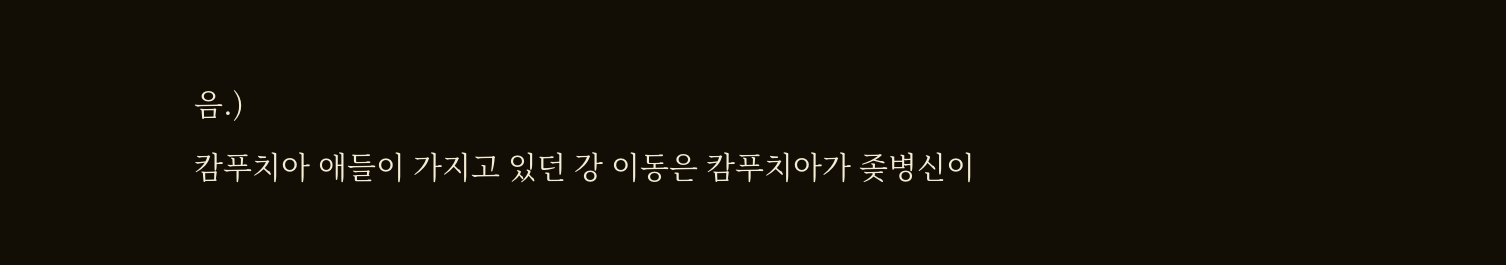음.)
캄푸치아 애들이 가지고 있던 강 이동은 캄푸치아가 좆병신이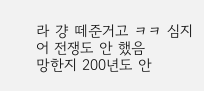라 걍 떼준거고 ㅋㅋ 심지어 전쟁도 안 했음
망한지 200년도 안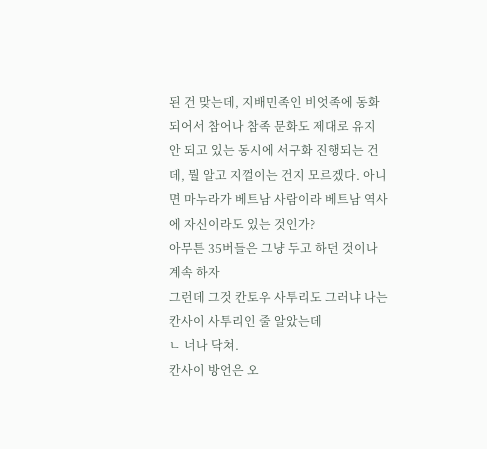된 건 맞는데, 지배민족인 비엇족에 동화되어서 참어나 참족 문화도 제대로 유지 안 되고 있는 동시에 서구화 진행되는 건데, 뭘 알고 지껄이는 건지 모르겠다. 아니면 마누라가 베트남 사람이라 베트남 역사에 자신이라도 있는 것인가?
아무튼 35버들은 그냥 두고 하던 것이나 계속 하자
그런데 그것 칸토우 사투리도 그러냐 나는 칸사이 사투리인 줄 알았는데
ㄴ 너나 닥쳐.
칸사이 방언은 오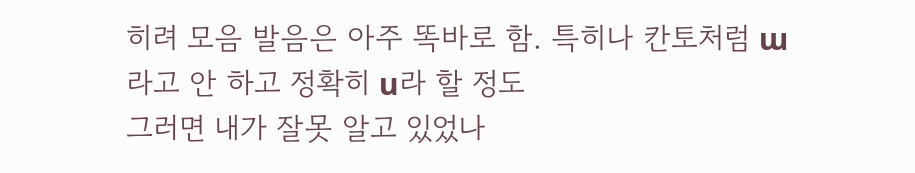히려 모음 발음은 아주 똑바로 함. 특히나 칸토처럼 ɯ라고 안 하고 정확히 u라 할 정도
그러면 내가 잘못 알고 있었나